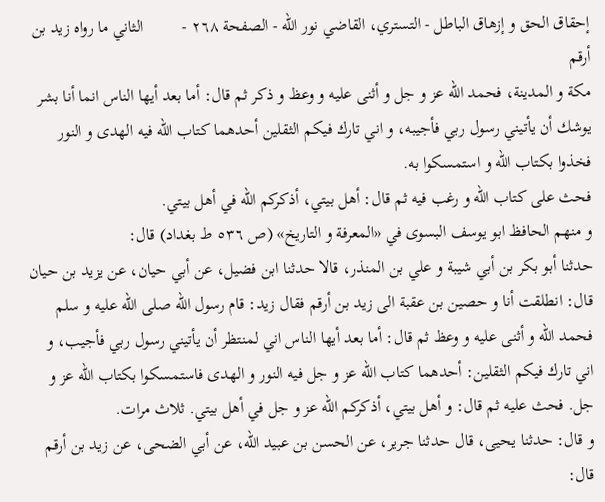إحقاق الحق و إزهاق الباطل - التستري، القاضي نور الله - الصفحة ٢٦٨ -         الثاني ما رواه زيد بن أرقم
مكة و المدينة، فحمد اللّه عز و جل و أثنى عليه و وعظ و ذكر ثم قال: أما بعد أيها الناس انما أنا بشر يوشك أن يأتيني رسول ربي فأجيبه، و اني تارك فيكم الثقلين أحدهما كتاب اللّه فيه الهدى و النور فخذوا بكتاب اللّه و استمسكوا به.
فحث على كتاب اللّه و رغب فيه ثم قال: أهل بيتي، أذكركم اللّه في أهل بيتي.
و منهم الحافظ ابو يوسف البسوى في «المعرفة و التاريخ» (ص ٥٣٦ ط بغداد) قال:
حدثنا أبو بكر بن أبي شيبة و علي بن المنذر، قالا حدثنا ابن فضيل، عن أبي حيان، عن يزيد بن حيان قال: انطلقت أنا و حصين بن عقبة الى زيد بن أرقم فقال زيد: قام رسول اللّه صلى اللّه عليه و سلم فحمد اللّه و أثنى عليه و وعظ ثم قال: أما بعد أيها الناس اني لمنتظر أن يأتيني رسول ربي فأجيب، و اني تارك فيكم الثقلين: أحدهما كتاب اللّه عز و جل فيه النور و الهدى فاستمسكوا بكتاب اللّه عز و جل. فحث عليه ثم قال: و أهل بيتي، أذكركم اللّه عز و جل في أهل بيتي. ثلاث مرات.
و قال: حدثنا يحيى، قال حدثنا جرير، عن الحسن بن عبيد اللّه، عن أبي الضحى، عن زيد بن أرقم قال: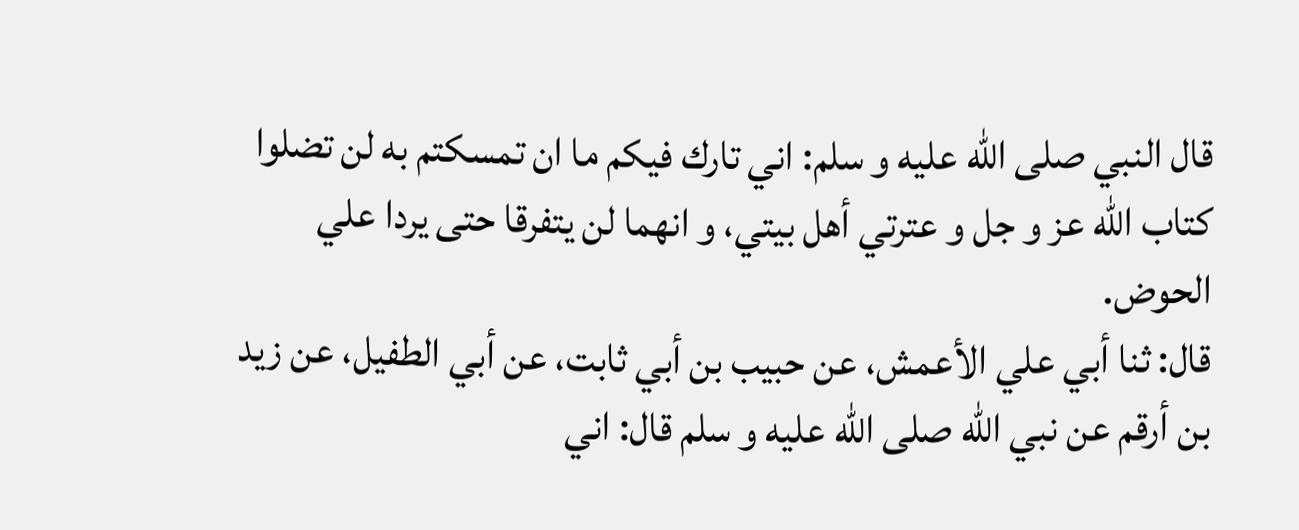قال النبي صلى اللّه عليه و سلم: اني تارك فيكم ما ان تمسكتم به لن تضلوا كتاب اللّه عز و جل و عترتي أهل بيتي، و انهما لن يتفرقا حتى يردا علي الحوض.
قال: ثنا أبي علي الأعمش، عن حبيب بن أبي ثابت، عن أبي الطفيل، عن زيد بن أرقم عن نبي اللّه صلى اللّه عليه و سلم قال: اني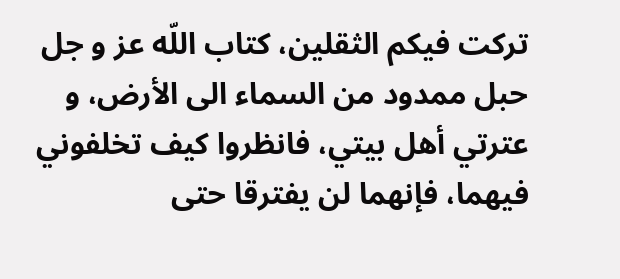تركت فيكم الثقلين، كتاب اللّه عز و جل حبل ممدود من السماء الى الأرض، و عترتي أهل بيتي، فانظروا كيف تخلفوني فيهما، فإنهما لن يفترقا حتى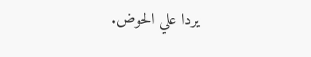يردا علي الحوض.